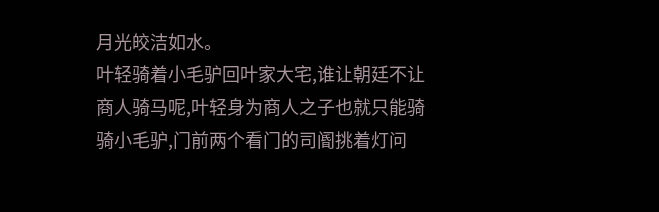月光皎洁如水。
叶轻骑着小毛驴回叶家大宅,谁让朝廷不让商人骑马呢,叶轻身为商人之子也就只能骑骑小毛驴,门前两个看门的司阍挑着灯问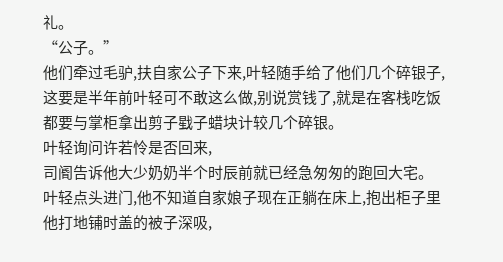礼。
“公子。”
他们牵过毛驴,扶自家公子下来,叶轻随手给了他们几个碎银子,
这要是半年前叶轻可不敢这么做,别说赏钱了,就是在客栈吃饭都要与掌柜拿出剪子戥子蜡块计较几个碎银。
叶轻询问许若怜是否回来,
司阍告诉他大少奶奶半个时辰前就已经急匆匆的跑回大宅。
叶轻点头进门,他不知道自家娘子现在正躺在床上,抱出柜子里他打地铺时盖的被子深吸,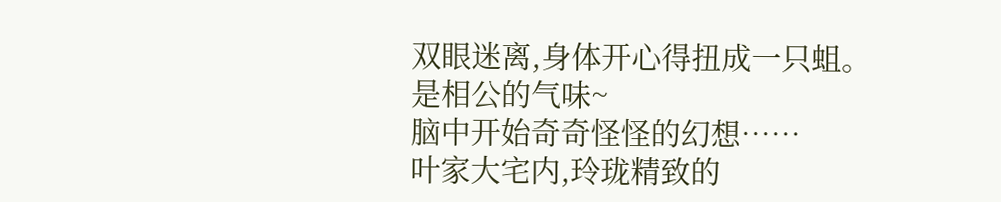双眼迷离,身体开心得扭成一只蛆。
是相公的气味~
脑中开始奇奇怪怪的幻想……
叶家大宅内,玲珑精致的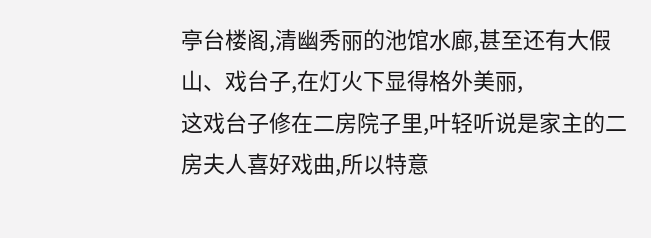亭台楼阁,清幽秀丽的池馆水廊,甚至还有大假山、戏台子,在灯火下显得格外美丽,
这戏台子修在二房院子里,叶轻听说是家主的二房夫人喜好戏曲,所以特意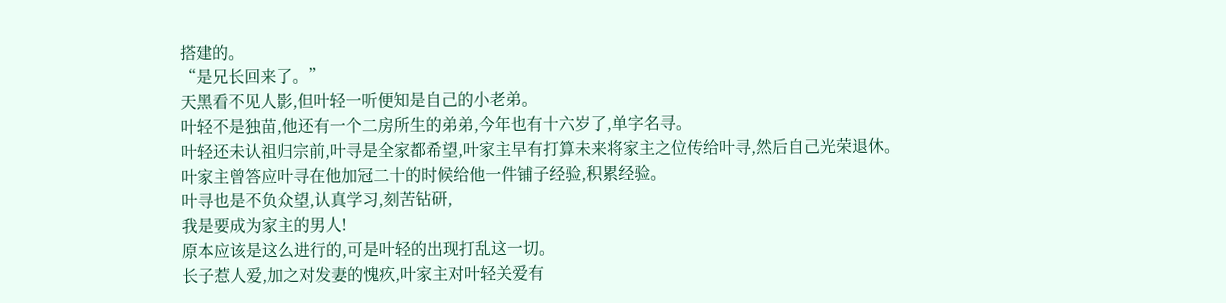搭建的。
“是兄长回来了。”
天黑看不见人影,但叶轻一听便知是自己的小老弟。
叶轻不是独苗,他还有一个二房所生的弟弟,今年也有十六岁了,单字名寻。
叶轻还未认祖归宗前,叶寻是全家都希望,叶家主早有打算未来将家主之位传给叶寻,然后自己光荣退休。
叶家主曾答应叶寻在他加冠二十的时候给他一件铺子经验,积累经验。
叶寻也是不负众望,认真学习,刻苦钻研,
我是要成为家主的男人!
原本应该是这么进行的,可是叶轻的出现打乱这一切。
长子惹人爱,加之对发妻的愧疚,叶家主对叶轻关爱有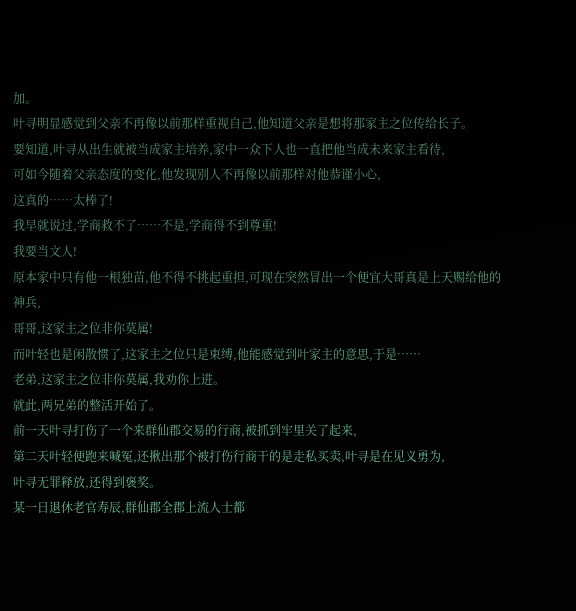加。
叶寻明显感觉到父亲不再像以前那样重视自己,他知道父亲是想将那家主之位传给长子。
要知道,叶寻从出生就被当成家主培养,家中一众下人也一直把他当成未来家主看待,
可如今随着父亲态度的变化,他发现别人不再像以前那样对他恭谨小心,
这真的……太棒了!
我早就说过,学商救不了……不是,学商得不到尊重!
我要当文人!
原本家中只有他一根独苗,他不得不挑起重担,可现在突然冒出一个便宜大哥真是上天赐给他的神兵,
哥哥,这家主之位非你莫属!
而叶轻也是闲散惯了,这家主之位只是束缚,他能感觉到叶家主的意思,于是……
老弟,这家主之位非你莫属,我劝你上进。
就此,两兄弟的整活开始了。
前一天叶寻打伤了一个来群仙郡交易的行商,被抓到牢里关了起来,
第二天叶轻便跑来喊冤,还揪出那个被打伤行商干的是走私买卖,叶寻是在见义勇为,
叶寻无罪释放,还得到褒奖。
某一日退休老官寿辰,群仙郡全郡上流人士都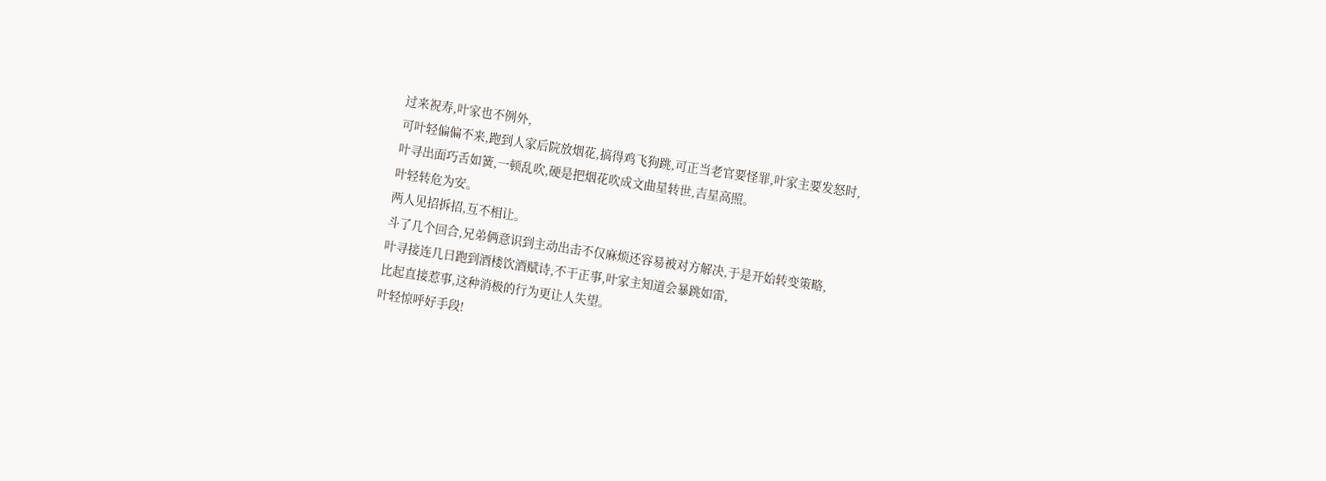过来祝寿,叶家也不例外,
可叶轻偏偏不来,跑到人家后院放烟花,搞得鸡飞狗跳,可正当老官要怪罪,叶家主要发怒时,
叶寻出面巧舌如簧,一顿乱吹,硬是把烟花吹成文曲星转世,吉星高照。
叶轻转危为安。
两人见招拆招,互不相让。
斗了几个回合,兄弟俩意识到主动出击不仅麻烦还容易被对方解决,于是开始转变策略,
叶寻接连几日跑到酒楼饮酒赋诗,不干正事,叶家主知道会暴跳如雷,
比起直接惹事,这种消极的行为更让人失望。
叶轻惊呼好手段!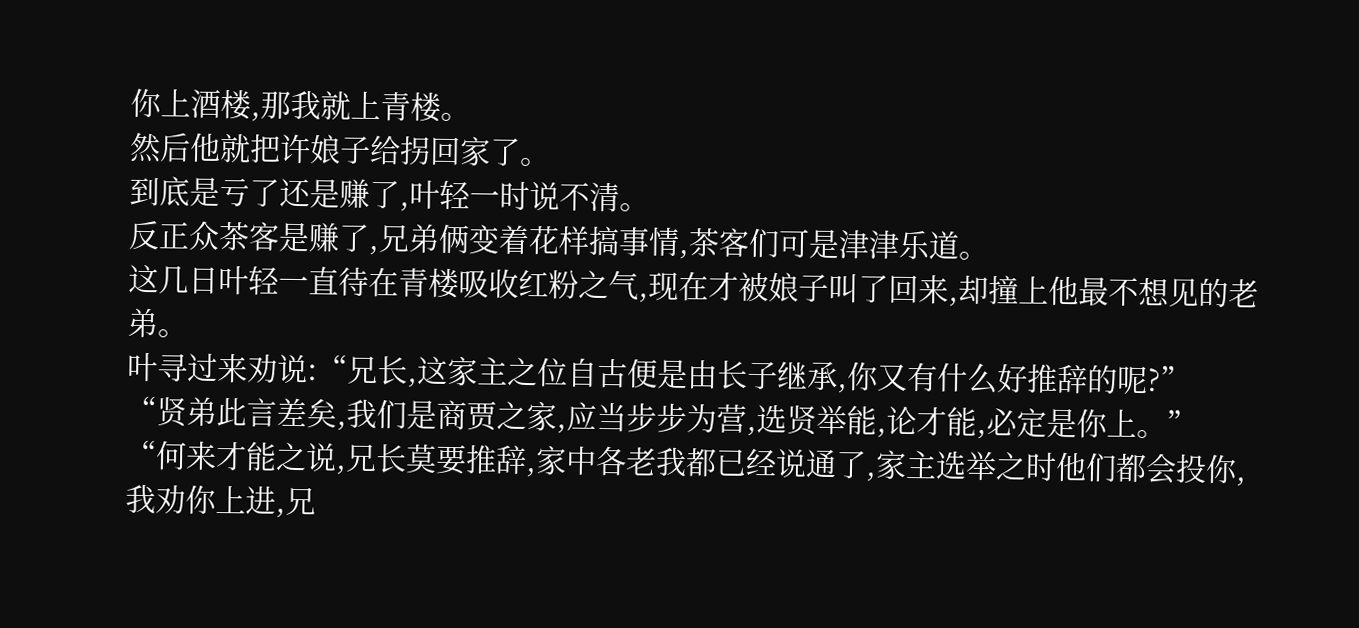你上酒楼,那我就上青楼。
然后他就把许娘子给拐回家了。
到底是亏了还是赚了,叶轻一时说不清。
反正众茶客是赚了,兄弟俩变着花样搞事情,茶客们可是津津乐道。
这几日叶轻一直待在青楼吸收红粉之气,现在才被娘子叫了回来,却撞上他最不想见的老弟。
叶寻过来劝说:“兄长,这家主之位自古便是由长子继承,你又有什么好推辞的呢?”
“贤弟此言差矣,我们是商贾之家,应当步步为营,选贤举能,论才能,必定是你上。”
“何来才能之说,兄长莫要推辞,家中各老我都已经说通了,家主选举之时他们都会投你,我劝你上进,兄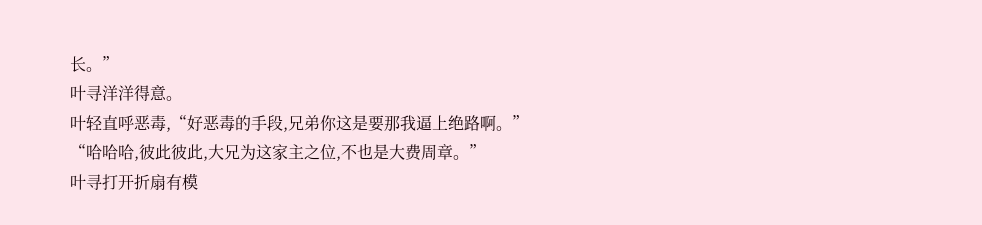长。”
叶寻洋洋得意。
叶轻直呼恶毒,“好恶毒的手段,兄弟你这是要那我逼上绝路啊。”
“哈哈哈,彼此彼此,大兄为这家主之位,不也是大费周章。”
叶寻打开折扇有模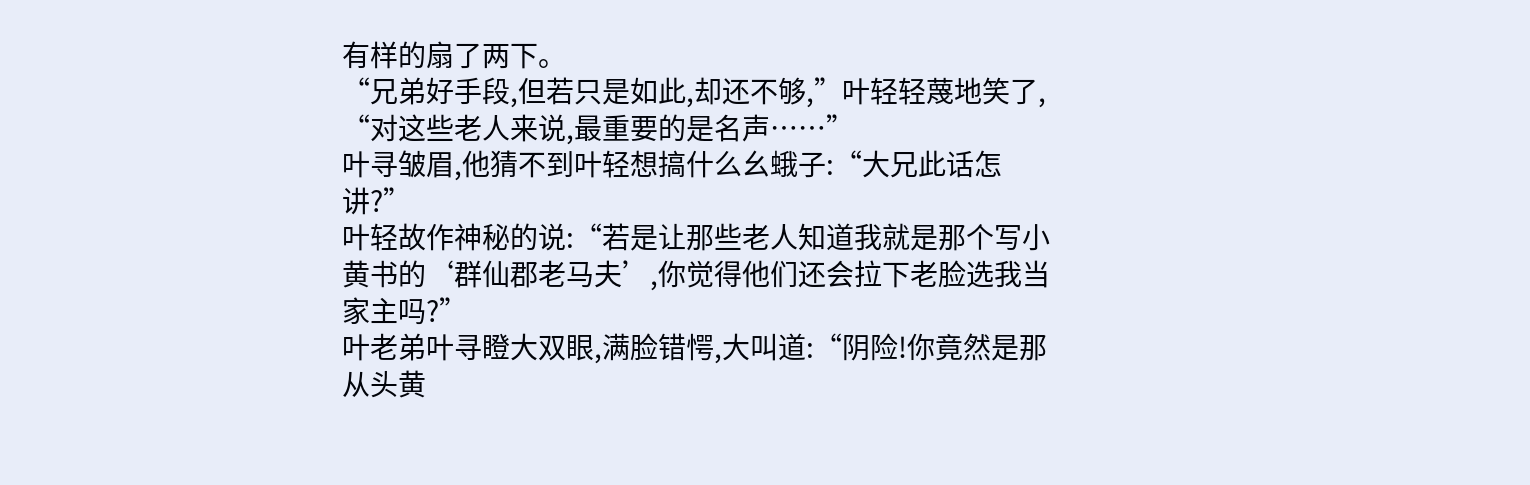有样的扇了两下。
“兄弟好手段,但若只是如此,却还不够,”叶轻轻蔑地笑了,
“对这些老人来说,最重要的是名声……”
叶寻皱眉,他猜不到叶轻想搞什么幺蛾子:“大兄此话怎讲?”
叶轻故作神秘的说:“若是让那些老人知道我就是那个写小黄书的‘群仙郡老马夫’,你觉得他们还会拉下老脸选我当家主吗?”
叶老弟叶寻瞪大双眼,满脸错愕,大叫道:“阴险!你竟然是那从头黄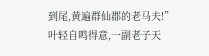到尾,黄遍群仙郡的老马夫!”
叶轻自鸣得意,一副老子天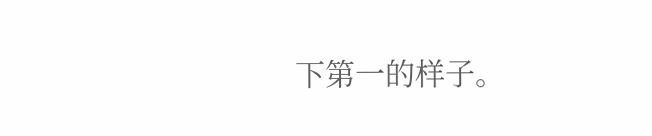下第一的样子。